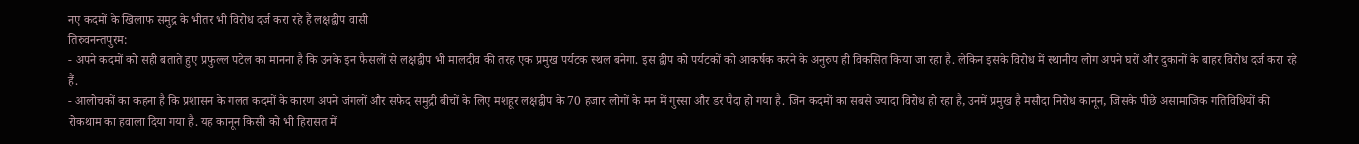नए कदमों के खिलाफ समुद्र के भीतर भी विरोध दर्ज करा रहे हैं लक्षद्वीप वासी
तिरुवनन्तपुरम:
- अपने कदमों को सही बताते हुए प्रफुल्ल पटेल का मानना है कि उनके इन फैसलों से लक्षद्वीप भी मालदीव की तरह एक प्रमुख पर्यटक स्थल बनेगा. इस द्वीप को पर्यटकों को आकर्षक करने के अनुरुप ही विकसित किया जा रहा है. लेकिन इसके विरोध में स्थानीय लोग अपने घरों और दुकानों के बाहर विरोध दर्ज करा रहे हैं.
- आलोचकों का कहना है कि प्रशासन के गलत कदमों के कारण अपने जंगलों और सफेद समुद्री बीचों के लिए मशहूर लक्षद्वीप के 70 हजार लोगों के मन में गुस्सा और डर पैदा हो गया है. जिन कदमों का सबसे ज्यादा विरोध हो रहा है, उनमें प्रमुख है मसौदा निरोध कानून, जिसके पीछे असामाजिक गतिविधियों की रोकथाम का हवाला दिया गया है. यह कानून किसी को भी हिरासत में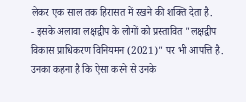लेकर एक साल तक हिरासत में रखने की शक्ति देता है.
- इसके अलावा लक्षद्वीप के लोगों को प्रस्तावित "लक्षद्वीप विकास प्राधिकरण विनियमन (2021)" पर भी आपत्ति है. उनका कहना है कि ऐसा करने से उनके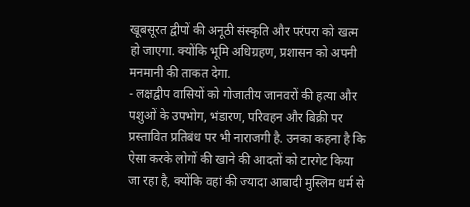खूबसूरत द्वीपों की अनूठी संस्कृति और परंपरा को खत्म हो जाएगा. क्योंकि भूमि अधिग्रहण, प्रशासन को अपनी मनमानी की ताकत देगा.
- लक्षद्वीप वासियों को गोजातीय जानवरों की हत्या और पशुओं के उपभोग, भंडारण, परिवहन और बिक्री पर प्रस्तावित प्रतिबंध पर भी नाराजगी है. उनका कहना है कि ऐसा करके लोगों की खाने की आदतों को टारगेट किया जा रहा है, क्योंकि वहां की ज्यादा आबादी मुस्लिम धर्म से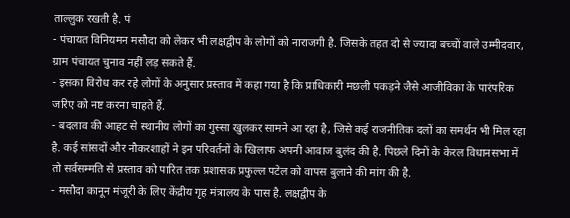ताल्लुक रखती है. पं
- पंचायत विनियमन मसौदा को लेकर भी लक्षद्वीप के लोगों को नाराजगी है. जिसके तहत दो से ज्यादा बच्चों वाले उम्मीदवार, ग्राम पंचायत चुनाव नहीं लड़ सकते हैं.
- इसका विरोध कर रहे लोगों के अनुसार प्रस्ताव में कहा गया है कि प्राधिकारी मछली पकड़ने जैसे आजीविका के पारंपरिक जरिए को नष्ट करना चाहते हैं.
- बदलाव की आहट से स्थानीय लोगों का गुस्सा खुलकर सामने आ रहा है, जिसे कई राजनीतिक दलों का समर्थन भी मिल रहा है. कई सांसदों और नौकरशाहों ने इन परिवर्तनों के खिलाफ अपनी आवाज बुलंद की है. पिछले दिनों के केरल विधानसभा में तो सर्वसम्मति से प्रस्ताव को पारित तक प्रशासक प्रफुल्ल पटेल को वापस बुलाने की मांग की है.
- मसौदा कानून मंजूरी के लिए केंद्रीय गृह मंत्रालय के पास है. लक्षद्वीप के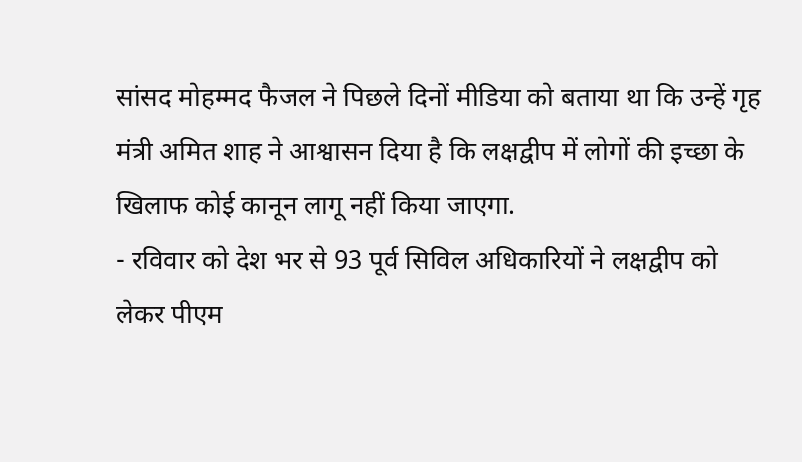सांसद मोहम्मद फैजल ने पिछले दिनों मीडिया को बताया था कि उन्हें गृह मंत्री अमित शाह ने आश्वासन दिया है कि लक्षद्वीप में लोगों की इच्छा के खिलाफ कोई कानून लागू नहीं किया जाएगा.
- रविवार को देश भर से 93 पूर्व सिविल अधिकारियों ने लक्षद्वीप को लेकर पीएम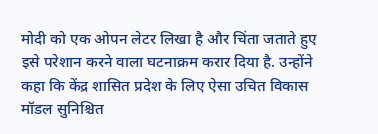मोदी को एक ओपन लेटर लिखा है और चिंता जताते हुए इसे परेशान करने वाला घटनाक्रम करार दिया है. उन्होंने कहा कि केंद्र शासित प्रदेश के लिए ऐसा उचित विकास मॉडल सुनिश्चित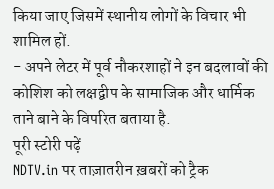किया जाए जिसमें स्थानीय लोगों के विचार भी शामिल हों.
- अपने लेटर में पूर्व नौकरशाहों ने इन बदलावों की कोशिश को लक्षद्वीप के सामाजिक और धार्मिक ताने बाने के विपरित बताया है.
पूरी स्टोरी पढ़ें
NDTV.in पर ताज़ातरीन ख़बरों को ट्रैक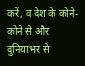करें, व देश के कोने-कोने से और दुनियाभर से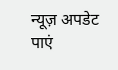न्यूज़ अपडेट पाएं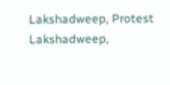Lakshadweep, Protest Lakshadweep,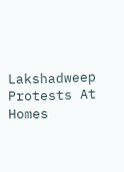Lakshadweep Protests At Homes